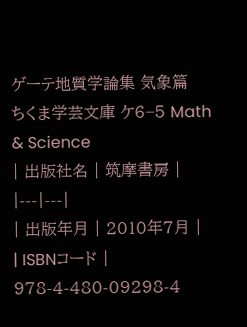ゲーテ地質学論集 気象篇
ちくま学芸文庫 ケ6−5 Math & Science
| 出版社名 | 筑摩書房 |
|---|---|
| 出版年月 | 2010年7月 |
| ISBNコード |
978-4-480-09298-4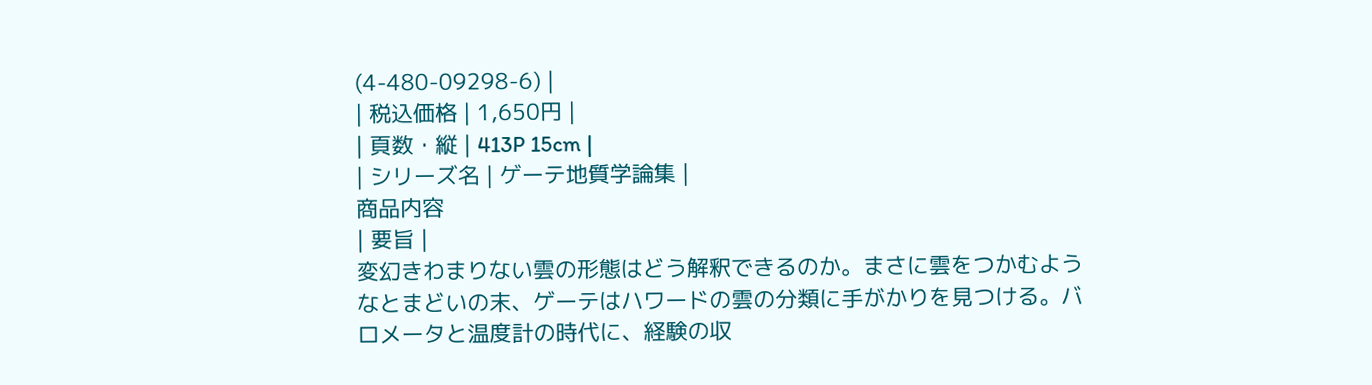(4-480-09298-6) |
| 税込価格 | 1,650円 |
| 頁数・縦 | 413P 15cm |
| シリーズ名 | ゲーテ地質学論集 |
商品内容
| 要旨 |
変幻きわまりない雲の形態はどう解釈できるのか。まさに雲をつかむようなとまどいの末、ゲーテはハワードの雲の分類に手がかりを見つける。バロメータと温度計の時代に、経験の収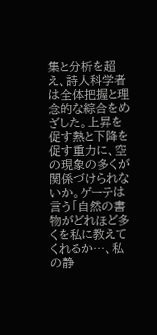集と分析を超え、詩人科学者は全体把握と理念的な綜合をめざした。上昇を促す熱と下降を促す重力に、空の現象の多くが関係づけられないか。ゲーテは言う「自然の書物がどれほど多くを私に教えてくれるか…、私の静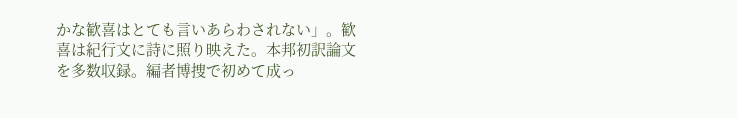かな歓喜はとても言いあらわされない」。歓喜は紀行文に詩に照り映えた。本邦初訳論文を多数収録。編者博捜で初めて成っ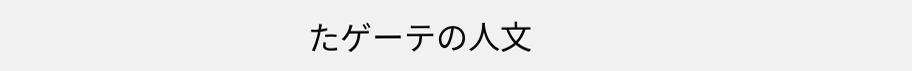たゲーテの人文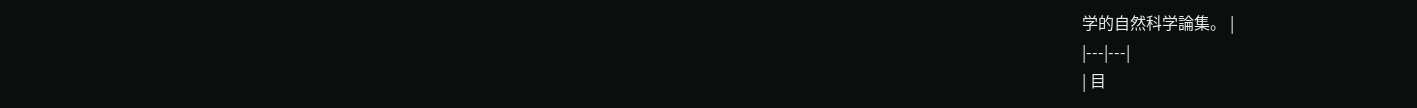学的自然科学論集。 |
|---|---|
| 目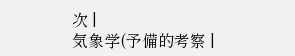次 |
気象学(予備的考察 |